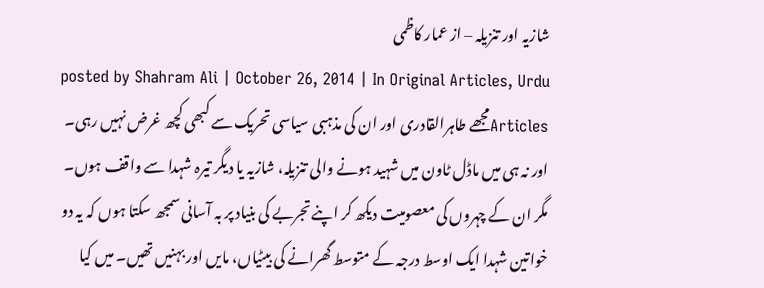شازیہ اور تنزیلہ – از عمار کاظمی
posted by Shahram Ali | October 26, 2014 | In Original Articles, Urdu Articlesمجھے طاہرالقادری اور ان کی مذہبی سیاسی تحریک سے کبھی کچھ غرض نہیں رہی۔ اور نہ ہی میں ماڈل ٹاون میں شہید ہونے والی تنزیلہ، شازیہ یا دیگر تیرہ شہدا سے واقف ہوں۔ مگر ان کے چہروں کی معصومیت دیکھ کر اپنے تجربے کی بنیاد پر بہ آسانی سمجھ سکتا ہوں کہ یہ دو خواتین شہدا ایک اوسط درجہ کے متوسط گھرانے کی بیٹیاں، مایں اور بہنیں تھیں۔ میں کیا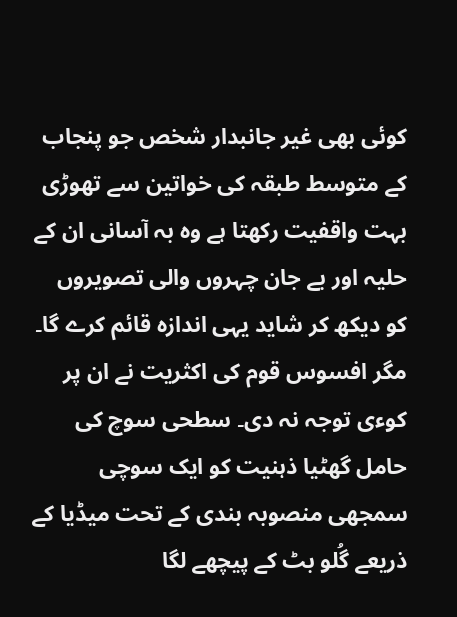کوئی بھی غیر جانبدار شخص جو پنجاب کے متوسط طبقہ کی خواتین سے تھوڑی بہت واقفیت رکھتا ہے وہ بہ آسانی ان کے حلیہ اور بے جان چہروں والی تصویروں کو دیکھ کر شاید یہی اندازہ قائم کرے گا۔ مگر افسوس قوم کی اکثریت نے ان پر کوءی توجہ نہ دی۔ سطحی سوچ کی حامل گھٹیا ذہنیت کو ایک سوچی سمجھی منصوبہ بندی کے تحت میڈیا کے ذریعے گُلو بٹ کے پیچھے لگا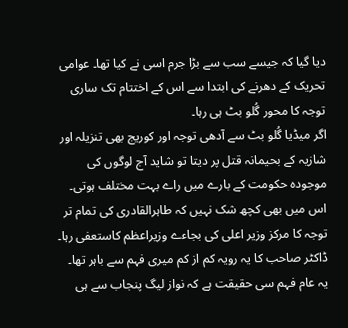دیا گیا کہ جیسے سب سے بڑا جرم اسی نے کیا تھا۔ عوامی تحریک کے دھرنے کی ابتدا سے اس کے اختتام تک ساری توجہ کا محور گُلو بٹ ہی رہا۔
اگر میڈیا گُلو بٹ سے آدھی توجہ اور کوریج بھی تنزیلہ اور شازیہ کے بحیمانہ قتل پر دیتا تو شاید آج لوگوں کی موجودہ حکومت کے بارے میں راے بہت مختلف ہوتی۔ اس میں بھی کچھ شک نہیں کہ طاہرالقادری کی تمام تر توجہ کا مرکز وزیر اعلی کی بجاءے وزیراعظم کاستعفی رہا۔ ڈاکٹر صاحب کا یہ رویہ کم از کم میری فہم سے باہر تھا۔ یہ عام فہم سی حقیقت ہے کہ نواز لیگ پنجاب سے ہی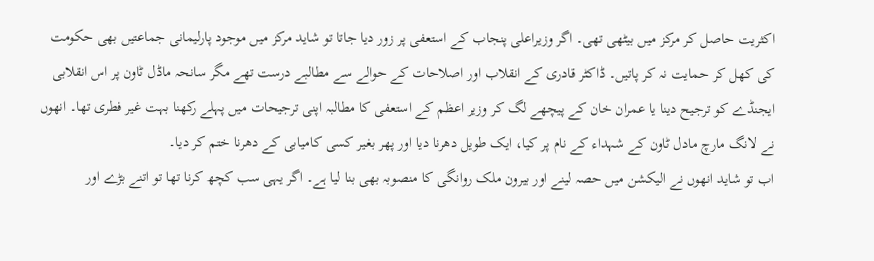اکثریت حاصل کر مرکز میں بیٹھی تھی۔ اگر وزیراعلی پنجاب کے استعفی پر زور دیا جاتا تو شاید مرکز میں موجود پارلیمانی جماعتیں بھی حکومت کی کھل کر حمایت نہ کر پاتیں۔ ڈاکٹر قادری کے انقلاب اور اصلاحات کے حوالے سے مطالبے درست تھے مگر سانحہ ماڈل ٹاون پر اس انقلابی ایجنڈے کو ترجیح دینا یا عمران خان کے پیچھے لگ کر وزیر اعظم کے استعفی کا مطالبہ اپنی ترجیحات میں پہلے رکھنا بہت غیر فطری تھا۔ انھوں نے لانگ مارچ مادل ٹاون کے شہداء کے نام پر کیا، ایک طویل دھرنا دیا اور پھر بغیر کسی کامیابی کے دھرنا ختم کر دیا۔
اب تو شاید انھوں نے الیکشن میں حصہ لینے اور بیرون ملک روانگی کا منصوبہ بھی بنا لیا ہے۔ اگر یہی سب کچھ کرنا تھا تو اتنے بڑے اور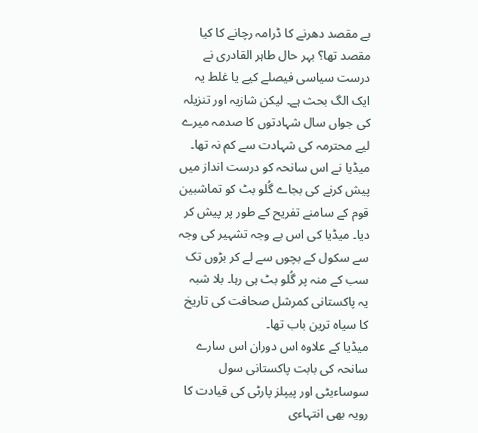بے مقصد دھرنے کا ڈرامہ رچانے کا کیا مقصد تھا؟ بہر حال طاہر القادری نے درست سیاسی فیصلے کیے یا غلط یہ ایک الگ بحث ہے۔ لیکن شازیہ اور تنزیلہ کی جواں سال شہادتوں کا صدمہ میرے لیے محترمہ کی شہادت سے کم نہ تھا۔ میڈیا نے اس سانحہ کو درست انداز میں پیش کرنے کی بجاے گُلو بٹ کو تماشبین قوم کے سامنے تفریح کے طور پر پیش کر دیا۔ میڈیا کی اس بے وجہ تشہیر کی وجہ سے سکول کے بچوں سے لے کر بڑوں تک سب کے منہ پر گُلو بٹ ہی رہا۔ بلا شبہ یہ پاکستانی کمرشل صحافت کی تاریخ کا سیاہ ترین باب تھا۔
میڈیا کے علاوہ اس دوران اس سارے سانحہ کی بابت پاکستانی سول سوساءیٹی اور پیپلز پارٹی کی قیادت کا رویہ بھی انتہاءی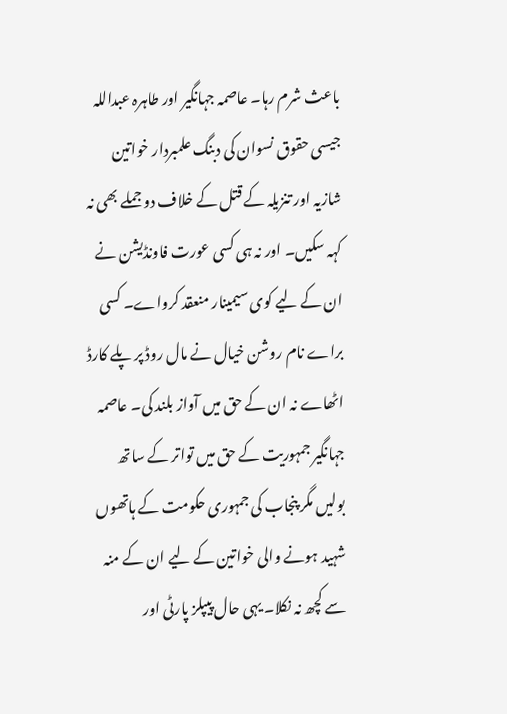باعث شرم رہا۔ عاصمہ جہانگیر اور طاہرہ عبداللہ جیسی حقوق نسوان کی دبنگ علمبردار خواتین شازیہ اور تنزیلہ کے قتل کے خلاف دو جملے بھی نہ کہہ سکیں۔ اور نہ ہی کسی عورت فاونڈیشن نے ان کے لیے کوی سیمینار منعقد کرواے۔ کسی براے نام روشن خیال نے مال روڈ پر پلے کارڈ اٹھاے نہ ان کے حق میں آواز بلند کی۔ عاصمہ جہانگیر جمہوریت کے حق میں تواتر کے ساتھ بولیں مگر پنجاب کی جمہوری حکومت کے ہاتھوں شہید ہونے والی خواتین کے لیے ان کے منہ سے کچھ نہ نکلا۔ یہی حال پیپلز پارٹی اور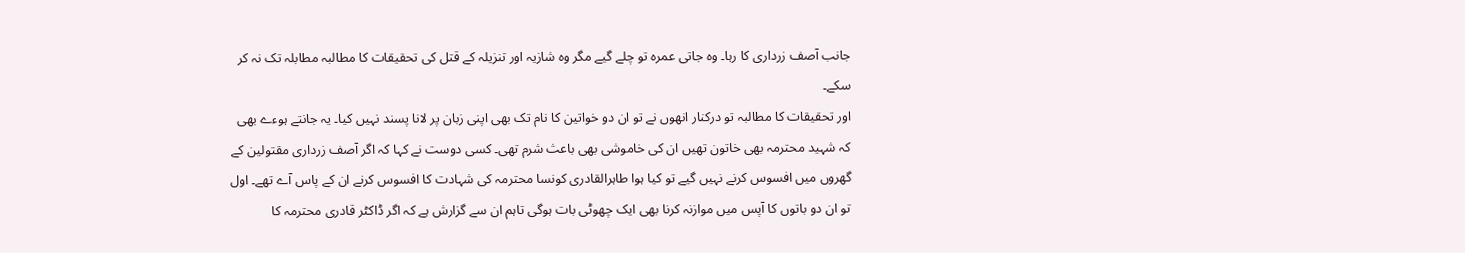جانب آصف زرداری کا رہا۔ وہ جاتی عمرہ تو چلے گیے مگر وہ شازیہ اور تنزیلہ کے قتل کی تحقیقات کا مطالبہ مطابلہ تک نہ کر سکے۔
اور تحقیقات کا مطالبہ تو درکنار انھوں نے تو ان دو خواتین کا نام تک بھی اپنی زبان پر لانا پسند نہیں کیا۔ یہ جانتے ہوءے بھی کہ شہید محترمہ بھی خاتون تھیں ان کی خاموشی بھی باعث شرم تھی۔ کسی دوست نے کہا کہ اگر آصف زرداری مقتولین کے گھروں میں افسوس کرنے نہیں گیے تو کیا ہوا طاہرالقادری کونسا محترمہ کی شہادت کا افسوس کرنے ان کے پاس آے تھے۔ اول تو ان دو باتوں کا آپس میں موازنہ کرنا بھی ایک چھوٹی بات ہوگی تاہم ان سے گزارش ہے کہ اگر ڈاکٹر قادری محترمہ کا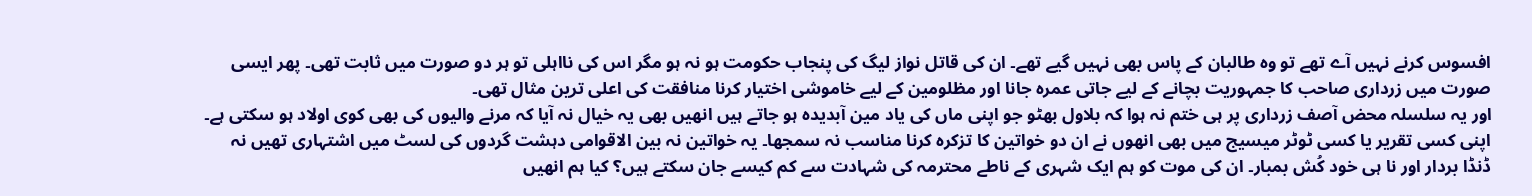افسوس کرنے نہیں آے تھے تو وہ طالبان کے پاس بھی نہیں گیے تھے۔ ان کی قاتل نواز لیگ کی پنجاب حکومت ہو نہ ہو مگر اس کی نااہلی تو ہر دو صورت میں ثابت تھی۔ پھر ایسی صورت میں زرداری صاحب کا جمہوریت بچانے کے لیے جاتی عمرہ جانا اور مظلومین کے لیے خاموشی اختیار کرنا منافقت کی اعلی ترین مثال تھی۔
اور یہ سلسلہ محض آصف زرداری پر ہی ختم نہ ہوا کہ بلاول بھٹو جو اپنی ماں کی یاد مین آبدیدہ ہو جاتے ہیں انھیں بھی یہ خیال نہ آیا کہ مرنے والیوں کی بھی کوی اولاد ہو سکتی ہے۔ اپنی کسی تقریر یا کسی ٹوٹر میسیج میں بھی انھوں نے ان دو خواتین کا تزکرہ کرنا مناسب نہ سمجھا۔ یہ خواتین نہ بین الاقوامی دہشت گردوں کی لسٹ میں اشتہاری تھیں نہ ڈنڈا بردار اور نا ہی خود کُش بمبار۔ ان کی موت کو ہم ایک شہری کے ناطے محترمہ کی شہادت سے کم کیسے جان سکتے ہیں؟ کیا ہم انھیں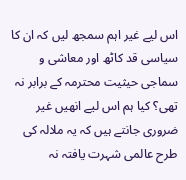اس لیے غیر اہم سمجھ لیں کہ ان کا سیاسی قد کاٹھ اور معاشی و سماجی حیثیت محترمہ کے برابر نہ تھی؟ کیا ہم اس لیے انھیں غیر ضروری جانتے ہیں کہ یہ ملالہ کی طرح عالمی شہرت یافتہ نہ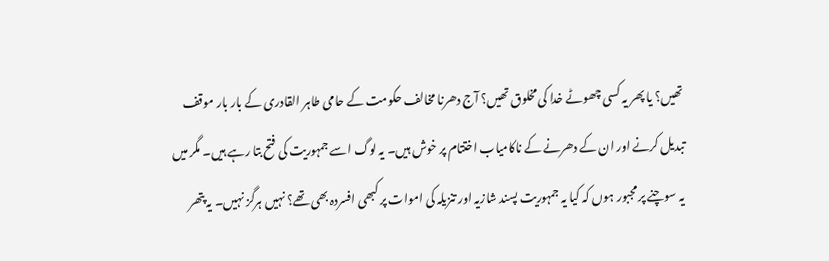تھیں؟ یا پھر یہ کسی چھوٹے خدا کی مخلوق تھیں؟ آج دھرنا مخالف حکومت کے حامی طاہر القادری کے بار بار موقف تبدیل کرنے اور ان کے دھرنے کے ناکامیاب اختتام پر خوش ہیں۔ یہ لوگ اسے جمہوریت کی فتح بتا رہے ہیں۔ مگر میں یہ سوچنے پر مجبور ہوں کہ کیا یہ جمہوریت پسند شازیہ اور تنزیلہ کی اموات پر کبھی افسردہ بھی تھے؟ نہیں ہرگز نہیں۔ یہ پتھر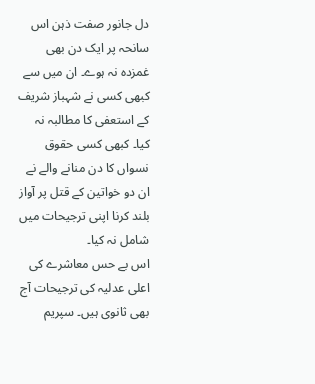دل جانور صفت ذہن اس سانحہ پر ایک دن بھی غمزدہ نہ ہوے۔ ان میں سے کبھی کسی نے شہباز شریف کے استعفی کا مطالبہ نہ کیا۔ کبھی کسی حقوق نسواں کا دن منانے والے نے ان دو خواتین کے قتل پر آواز بلند کرنا اپنی ترجیحات میں شامل نہ کیا۔
اس بے حس معاشرے کی اعلی عدلیہ کی ترجیحات آج بھی ثانوی ہیں۔ سپریم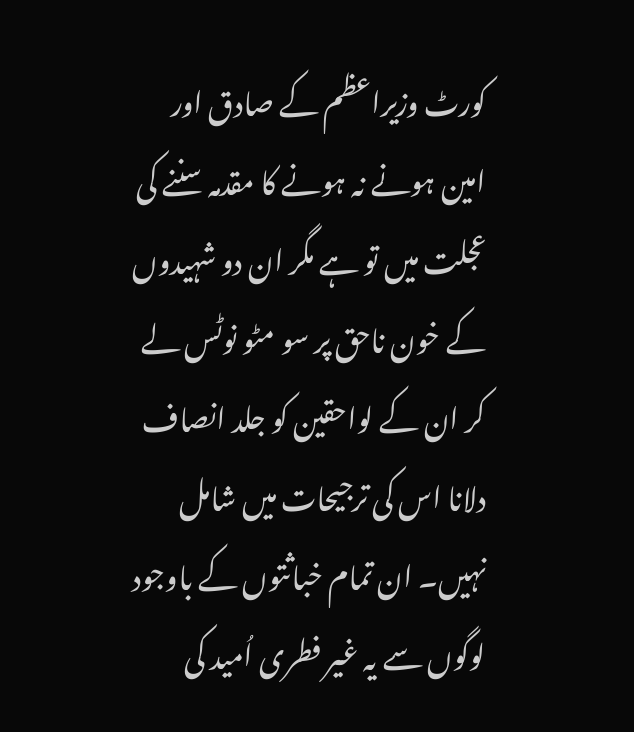کورٹ وزیراعظم کے صادق اور امین ہونے نہ ہونے کا مقدمہ سننے کی عجلت میں تو ہے مگر ان دو شہیدوں کے خون ناحق پر سو مٹو نوٹس لے کر ان کے لواحقین کو جلد انصاف دلانا اس کی ترجیحات میں شامل نہیں۔ ان تمام خباثتوں کے باوجود لوگوں سے یہ غیر فطری اُمید کی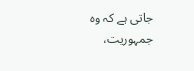جاتی ہے کہ وہ جمہوریت،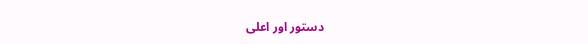دستور اور اعلی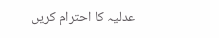عدلیہ کا احترام کریں